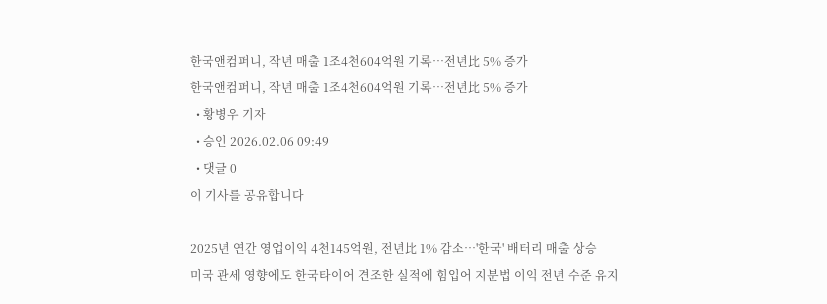한국앤컴퍼니, 작년 매출 1조4천604억원 기록…전년比 5% 증가
한국앤컴퍼니, 작년 매출 1조4천604억원 기록…전년比 5% 증가
  • 황병우 기자
  • 승인 2026.02.06 09:49
  • 댓글 0
이 기사를 공유합니다

2025년 연간 영업이익 4천145억원, 전년比 1% 감소…'한국' 배터리 매출 상승
미국 관세 영향에도 한국타이어 견조한 실적에 힘입어 지분법 이익 전년 수준 유지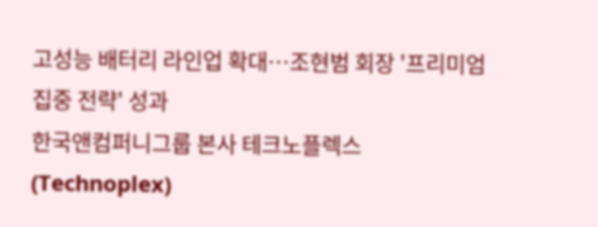고성능 배터리 라인업 확대…조현범 회장 '프리미엄 집중 전략' 성과
한국앤컴퍼니그룹 본사 테크노플렉스(Technoplex)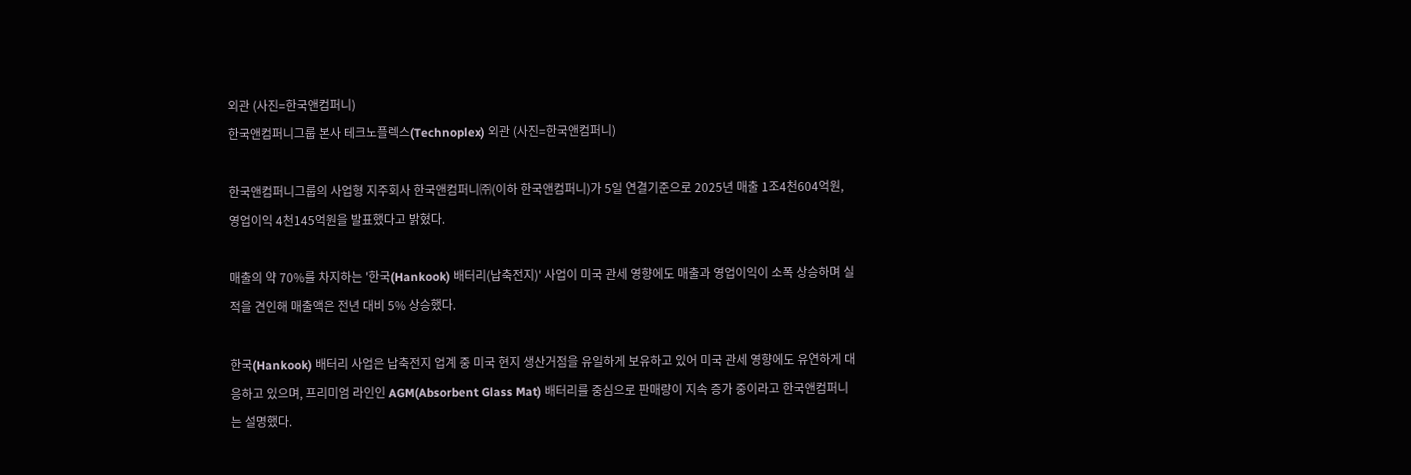외관 (사진=한국앤컴퍼니)
한국앤컴퍼니그룹 본사 테크노플렉스(Technoplex) 외관 (사진=한국앤컴퍼니)

한국앤컴퍼니그룹의 사업형 지주회사 한국앤컴퍼니㈜(이하 한국앤컴퍼니)가 5일 연결기준으로 2025년 매출 1조4천604억원, 영업이익 4천145억원을 발표했다고 밝혔다.

매출의 약 70%를 차지하는 '한국(Hankook) 배터리(납축전지)' 사업이 미국 관세 영향에도 매출과 영업이익이 소폭 상승하며 실적을 견인해 매출액은 전년 대비 5% 상승했다.

한국(Hankook) 배터리 사업은 납축전지 업계 중 미국 현지 생산거점을 유일하게 보유하고 있어 미국 관세 영향에도 유연하게 대응하고 있으며, 프리미엄 라인인 AGM(Absorbent Glass Mat) 배터리를 중심으로 판매량이 지속 증가 중이라고 한국앤컴퍼니는 설명했다.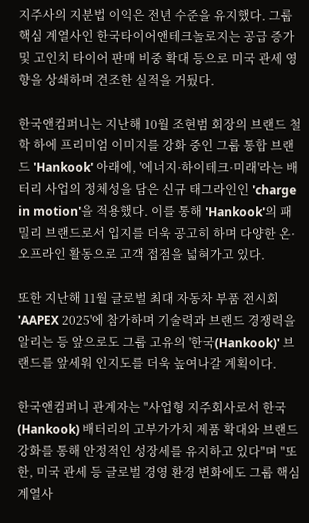지주사의 지분법 이익은 전년 수준을 유지했다. 그룹 핵심 계열사인 한국타이어앤테크놀로지는 공급 증가 및 고인치 타이어 판매 비중 확대 등으로 미국 관세 영향을 상쇄하며 견조한 실적을 거뒀다.

한국앤컴퍼니는 지난해 10월 조현범 회장의 브랜드 철학 하에 프리미엄 이미지를 강화 중인 그룹 통합 브랜드 'Hankook' 아래에, '에너지·하이테크·미래'라는 배터리 사업의 정체성을 담은 신규 태그라인인 'charge in motion'을 적용했다. 이를 통해 'Hankook'의 패밀리 브랜드로서 입지를 더욱 공고히 하며 다양한 온·오프라인 활동으로 고객 접점을 넓혀가고 있다.

또한 지난해 11월 글로벌 최대 자동차 부품 전시회 'AAPEX 2025'에 참가하며 기술력과 브랜드 경쟁력을 알리는 등 앞으로도 그룹 고유의 '한국(Hankook)' 브랜드를 앞세워 인지도를 더욱 높여나갈 계획이다.

한국앤컴퍼니 관계자는 "사업형 지주회사로서 한국(Hankook) 배터리의 고부가가치 제품 확대와 브랜드 강화를 통해 안정적인 성장세를 유지하고 있다"며 "또한, 미국 관세 등 글로벌 경영 환경 변화에도 그룹 핵심 계열사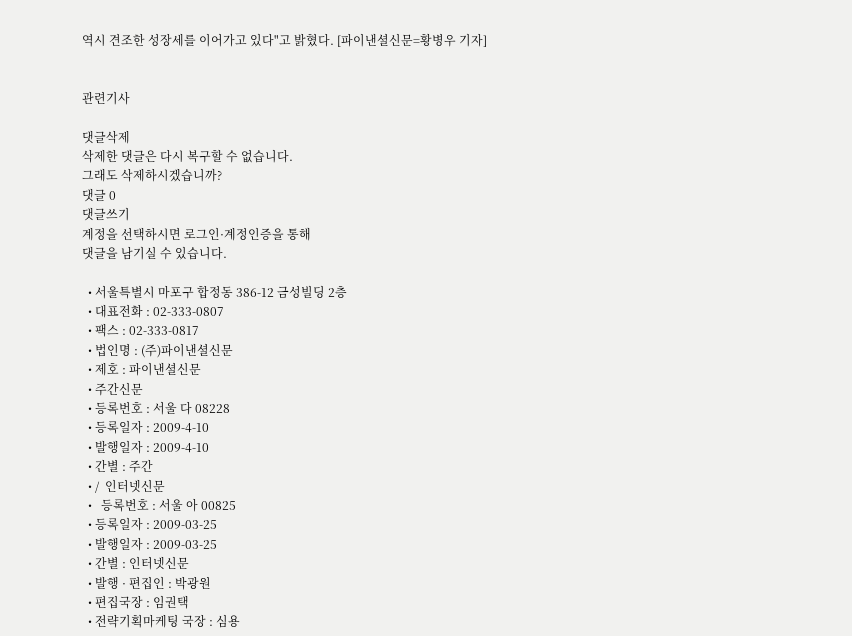역시 견조한 성장세를 이어가고 있다"고 밝혔다. [파이낸셜신문=황병우 기자]


관련기사

댓글삭제
삭제한 댓글은 다시 복구할 수 없습니다.
그래도 삭제하시겠습니까?
댓글 0
댓글쓰기
계정을 선택하시면 로그인·계정인증을 통해
댓글을 남기실 수 있습니다.

  • 서울특별시 마포구 합정동 386-12 금성빌딩 2층
  • 대표전화 : 02-333-0807
  • 팩스 : 02-333-0817
  • 법인명 : (주)파이낸셜신문
  • 제호 : 파이낸셜신문
  • 주간신문
  • 등록번호 : 서울 다 08228
  • 등록일자 : 2009-4-10
  • 발행일자 : 2009-4-10
  • 간별 : 주간
  • /  인터넷신문
  •   등록번호 : 서울 아 00825
  • 등록일자 : 2009-03-25
  • 발행일자 : 2009-03-25
  • 간별 : 인터넷신문
  • 발행 · 편집인 : 박광원
  • 편집국장 : 임권택
  • 전략기획마케팅 국장 : 심용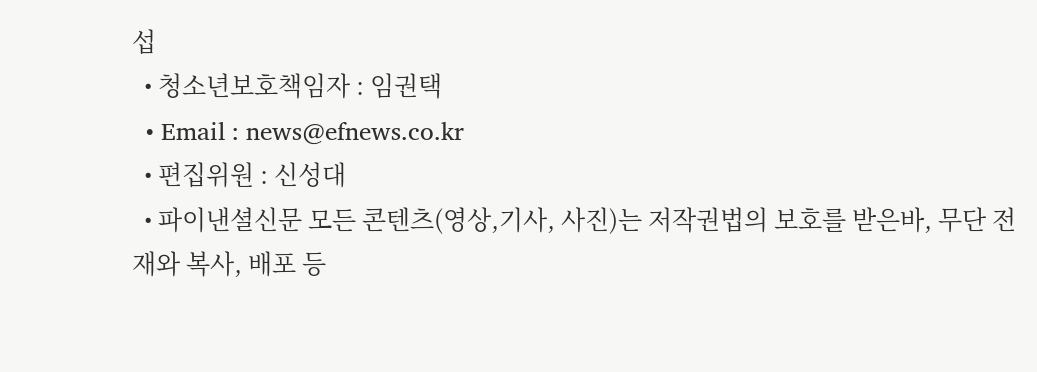섭
  • 청소년보호책임자 : 임권택
  • Email : news@efnews.co.kr
  • 편집위원 : 신성대
  • 파이낸셜신문 모든 콘텐츠(영상,기사, 사진)는 저작권법의 보호를 받은바, 무단 전재와 복사, 배포 등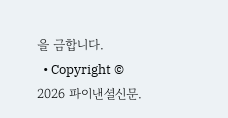을 금합니다.
  • Copyright © 2026 파이낸셜신문.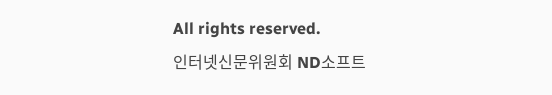All rights reserved.
인터넷신문위원회 ND소프트